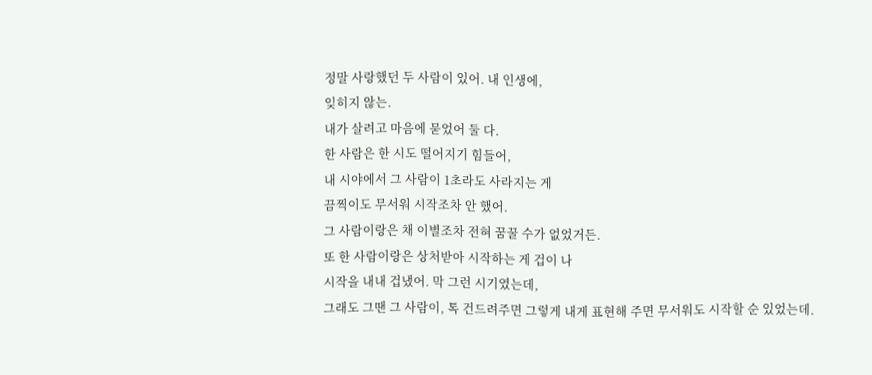정말 사랑했던 두 사람이 있어. 내 인생에,
잊히지 않는.
내가 살려고 마음에 묻었어 둘 다.
한 사람은 한 시도 떨어지기 힘들어,
내 시야에서 그 사람이 1초라도 사라지는 게
끔찍이도 무서워 시작조차 안 했어.
그 사람이랑은 채 이별조차 전혀 꿈꿀 수가 없었거든.
또 한 사람이랑은 상처받아 시작하는 게 겁이 나
시작을 내내 겁냈어. 막 그런 시기였는데,
그래도 그땐 그 사람이, 톡 건드려주면 그렇게 내게 표현해 주면 무서워도 시작할 순 있었는데.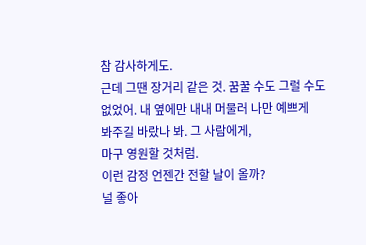참 감사하게도.
근데 그땐 장거리 같은 것. 꿈꿀 수도 그럴 수도
없었어. 내 옆에만 내내 머물러 나만 예쁘게
봐주길 바랐나 봐. 그 사람에게,
마구 영원할 것처럼.
이런 감정 언젠간 전할 날이 올까?
널 좋아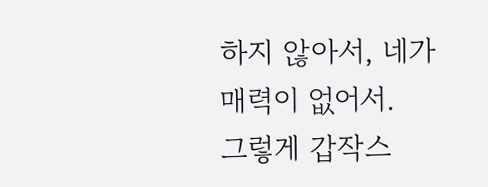하지 않아서, 네가 매력이 없어서.
그렇게 갑작스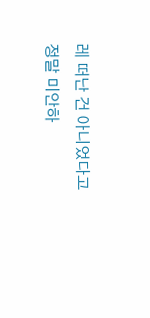레 떠난 건 아니었다고
정말 미안하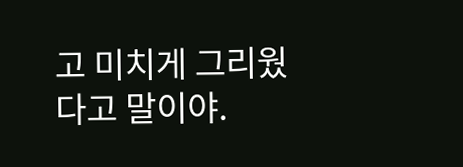고 미치게 그리웠다고 말이야.